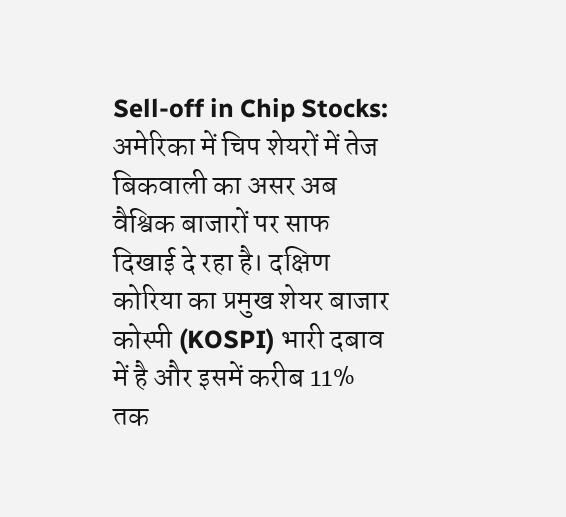Sell-off in Chip Stocks: अमेरिका में चिप शेयरों में तेज बिकवाली का असर अब वैश्विक बाजारों पर साफ दिखाई दे रहा है। दक्षिण कोरिया का प्रमुख शेयर बाजार कोस्पी (KOSPI) भारी दबाव में है और इसमें करीब 11% तक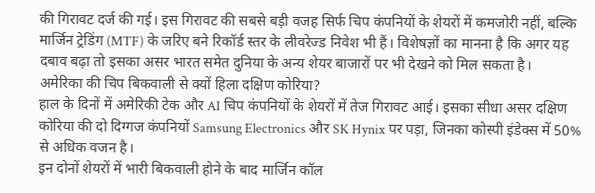की गिरावट दर्ज की गई। इस गिरावट की सबसे बड़ी वजह सिर्फ चिप कंपनियों के शेयरों में कमजोरी नहीं, बल्कि मार्जिन ट्रेडिंग (MTF) के जरिए बने रिकॉर्ड स्तर के लीवरेज्ड निवेश भी हैं। विशेषज्ञों का मानना है कि अगर यह दबाव बढ़ा तो इसका असर भारत समेत दुनिया के अन्य शेयर बाजारों पर भी देखने को मिल सकता है।
अमेरिका की चिप बिकवाली से क्यों हिला दक्षिण कोरिया?
हाल के दिनों में अमेरिकी टेक और AI चिप कंपनियों के शेयरों में तेज गिरावट आई। इसका सीधा असर दक्षिण कोरिया की दो दिग्गज कंपनियों Samsung Electronics और SK Hynix पर पड़ा, जिनका कोस्पी इंडेक्स में 50% से अधिक वजन है।
इन दोनों शेयरों में भारी बिकवाली होने के बाद मार्जिन कॉल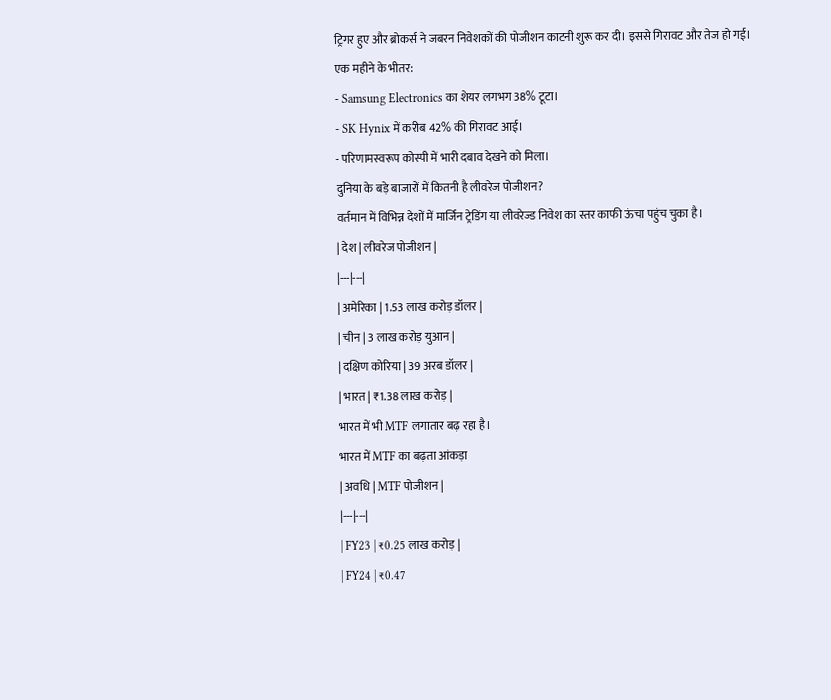ट्रिगर हुए और ब्रोकर्स ने जबरन निवेशकों की पोजीशन काटनी शुरू कर दी। इससे गिरावट और तेज हो गई।
एक महीने के भीतर:
- Samsung Electronics का शेयर लगभग 38% टूटा।
- SK Hynix में करीब 42% की गिरावट आई।
- परिणामस्वरूप कोस्पी में भारी दबाव देखने को मिला।
दुनिया के बड़े बाजारों में कितनी है लीवरेज पोजीशन?
वर्तमान में विभिन्न देशों में मार्जिन ट्रेडिंग या लीवरेज्ड निवेश का स्तर काफी ऊंचा पहुंच चुका है।
| देश | लीवरेज पोजीशन |
|---|---|
| अमेरिका | 1.53 लाख करोड़ डॉलर |
| चीन | 3 लाख करोड़ युआन |
| दक्षिण कोरिया | 39 अरब डॉलर |
| भारत | ₹1.38 लाख करोड़ |
भारत में भी MTF लगातार बढ़ रहा है।
भारत में MTF का बढ़ता आंकड़ा
| अवधि | MTF पोजीशन |
|---|---|
| FY23 | ₹0.25 लाख करोड़ |
| FY24 | ₹0.47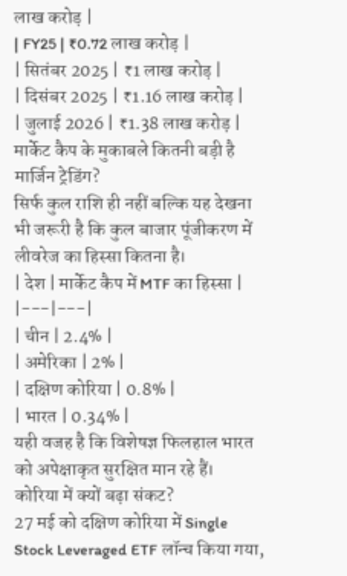लाख करोड़ |
| FY25 | ₹0.72 लाख करोड़ |
| सितंबर 2025 | ₹1 लाख करोड़ |
| दिसंबर 2025 | ₹1.16 लाख करोड़ |
| जुलाई 2026 | ₹1.38 लाख करोड़ |
मार्केट कैप के मुकाबले कितनी बड़ी है मार्जिन ट्रेडिंग?
सिर्फ कुल राशि ही नहीं बल्कि यह देखना भी जरूरी है कि कुल बाजार पूंजीकरण में लीवरेज का हिस्सा कितना है।
| देश | मार्केट कैप में MTF का हिस्सा |
|---|---|
| चीन | 2.4% |
| अमेरिका | 2% |
| दक्षिण कोरिया | 0.8% |
| भारत | 0.34% |
यही वजह है कि विशेषज्ञ फिलहाल भारत को अपेक्षाकृत सुरक्षित मान रहे हैं।
कोरिया में क्यों बढ़ा संकट?
27 मई को दक्षिण कोरिया में Single Stock Leveraged ETF लॉन्च किया गया,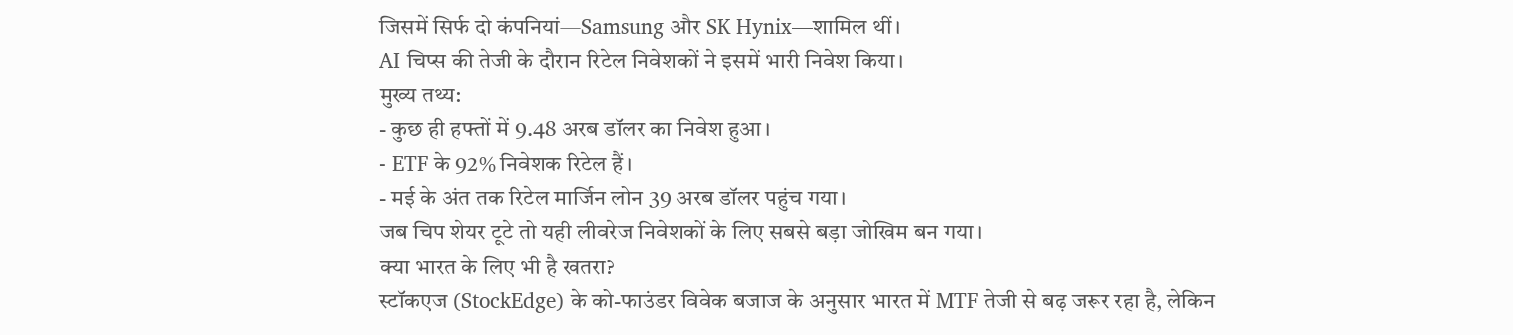जिसमें सिर्फ दो कंपनियां—Samsung और SK Hynix—शामिल थीं।
AI चिप्स की तेजी के दौरान रिटेल निवेशकों ने इसमें भारी निवेश किया।
मुख्य तथ्य:
- कुछ ही हफ्तों में 9.48 अरब डॉलर का निवेश हुआ।
- ETF के 92% निवेशक रिटेल हैं।
- मई के अंत तक रिटेल मार्जिन लोन 39 अरब डॉलर पहुंच गया।
जब चिप शेयर टूटे तो यही लीवरेज निवेशकों के लिए सबसे बड़ा जोखिम बन गया।
क्या भारत के लिए भी है खतरा?
स्टॉकएज (StockEdge) के को-फाउंडर विवेक बजाज के अनुसार भारत में MTF तेजी से बढ़ जरूर रहा है, लेकिन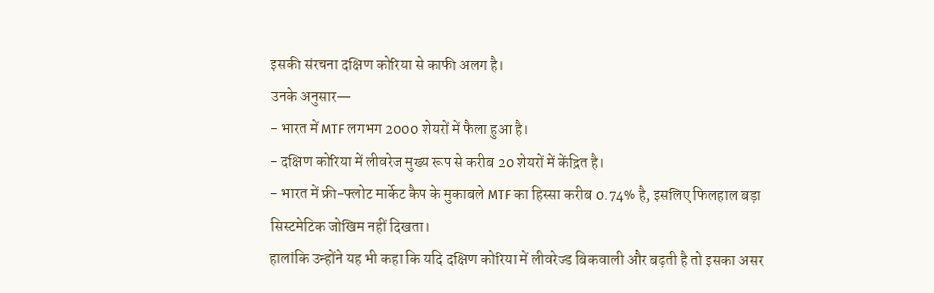इसकी संरचना दक्षिण कोरिया से काफी अलग है।
उनके अनुसार—
- भारत में MTF लगभग 2000 शेयरों में फैला हुआ है।
- दक्षिण कोरिया में लीवरेज मुख्य रूप से करीब 20 शेयरों में केंद्रित है।
- भारत में फ्री-फ्लोट मार्केट कैप के मुकाबले MTF का हिस्सा करीब 0.74% है, इसलिए फिलहाल बड़ा सिस्टमेटिक जोखिम नहीं दिखता।
हालांकि उन्होंने यह भी कहा कि यदि दक्षिण कोरिया में लीवरेज्ड बिकवाली और बढ़ती है तो इसका असर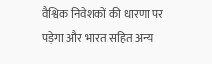वैश्विक निवेशकों की धारणा पर पड़ेगा और भारत सहित अन्य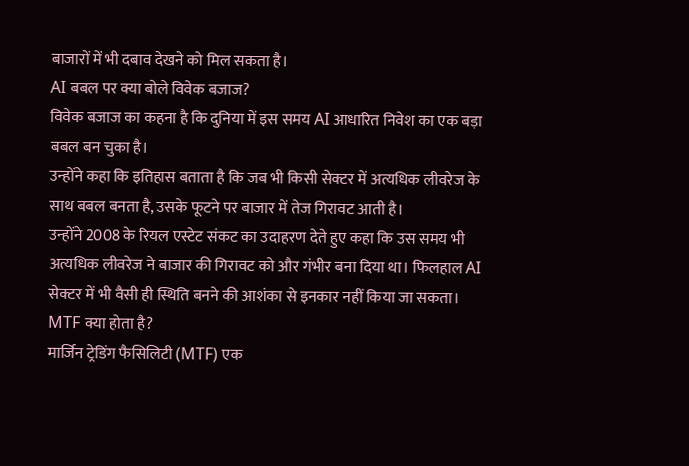बाजारों में भी दबाव देखने को मिल सकता है।
AI बबल पर क्या बोले विवेक बजाज?
विवेक बजाज का कहना है कि दुनिया में इस समय AI आधारित निवेश का एक बड़ा बबल बन चुका है।
उन्होंने कहा कि इतिहास बताता है कि जब भी किसी सेक्टर में अत्यधिक लीवरेज के साथ बबल बनता है, उसके फूटने पर बाजार में तेज गिरावट आती है।
उन्होंने 2008 के रियल एस्टेट संकट का उदाहरण देते हुए कहा कि उस समय भी अत्यधिक लीवरेज ने बाजार की गिरावट को और गंभीर बना दिया था। फिलहाल AI सेक्टर में भी वैसी ही स्थिति बनने की आशंका से इनकार नहीं किया जा सकता।
MTF क्या होता है?
मार्जिन ट्रेडिंग फैसिलिटी (MTF) एक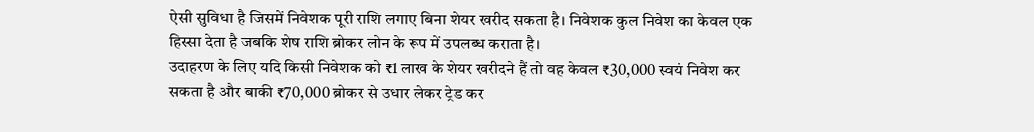ऐसी सुविधा है जिसमें निवेशक पूरी राशि लगाए बिना शेयर खरीद सकता है। निवेशक कुल निवेश का केवल एक हिस्सा देता है जबकि शेष राशि ब्रोकर लोन के रूप में उपलब्ध कराता है।
उदाहरण के लिए यदि किसी निवेशक को ₹1 लाख के शेयर खरीदने हैं तो वह केवल ₹30,000 स्वयं निवेश कर सकता है और बाकी ₹70,000 ब्रोकर से उधार लेकर ट्रेड कर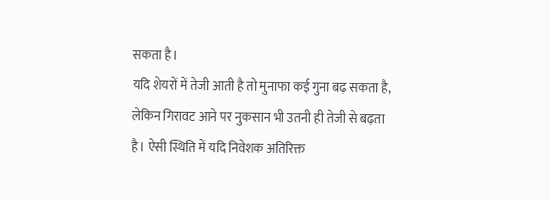सकता है।
यदि शेयरों में तेजी आती है तो मुनाफा कई गुना बढ़ सकता है, लेकिन गिरावट आने पर नुकसान भी उतनी ही तेजी से बढ़ता है। ऐसी स्थिति में यदि निवेशक अतिरिक्त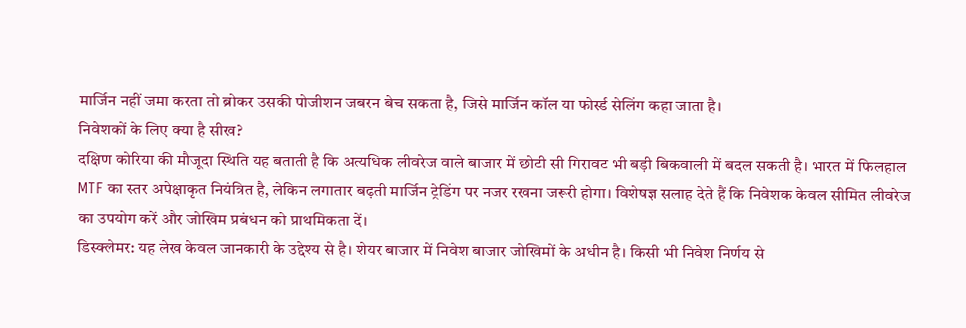मार्जिन नहीं जमा करता तो ब्रोकर उसकी पोजीशन जबरन बेच सकता है, जिसे मार्जिन कॉल या फोर्स्ड सेलिंग कहा जाता है।
निवेशकों के लिए क्या है सीख?
दक्षिण कोरिया की मौजूदा स्थिति यह बताती है कि अत्यधिक लीवरेज वाले बाजार में छोटी सी गिरावट भी बड़ी बिकवाली में बदल सकती है। भारत में फिलहाल MTF का स्तर अपेक्षाकृत नियंत्रित है, लेकिन लगातार बढ़ती मार्जिन ट्रेडिंग पर नजर रखना जरूरी होगा। विशेषज्ञ सलाह देते हैं कि निवेशक केवल सीमित लीवरेज का उपयोग करें और जोखिम प्रबंधन को प्राथमिकता दें।
डिस्क्लेमर: यह लेख केवल जानकारी के उद्देश्य से है। शेयर बाजार में निवेश बाजार जोखिमों के अधीन है। किसी भी निवेश निर्णय से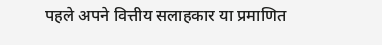पहले अपने वित्तीय सलाहकार या प्रमाणित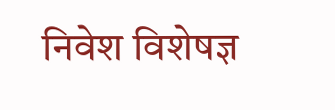निवेश विशेषज्ञ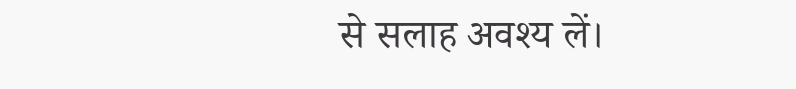से सलाह अवश्य लें।